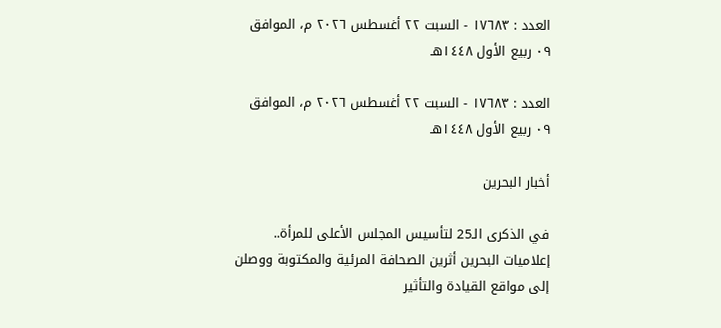العدد : ١٧٦٨٣ - السبت ٢٢ أغسطس ٢٠٢٦ م، الموافق ٠٩ ربيع الأول ١٤٤٨هـ

العدد : ١٧٦٨٣ - السبت ٢٢ أغسطس ٢٠٢٦ م، الموافق ٠٩ ربيع الأول ١٤٤٨هـ

أخبار البحرين

في الذكرى الـ25 لتأسيس المجلس الأعلى للمرأة..
إعلاميات البحرين أثرين الصحافة المرئية والمكتوبة ووصلن إلى مواقع القيادة والتأثير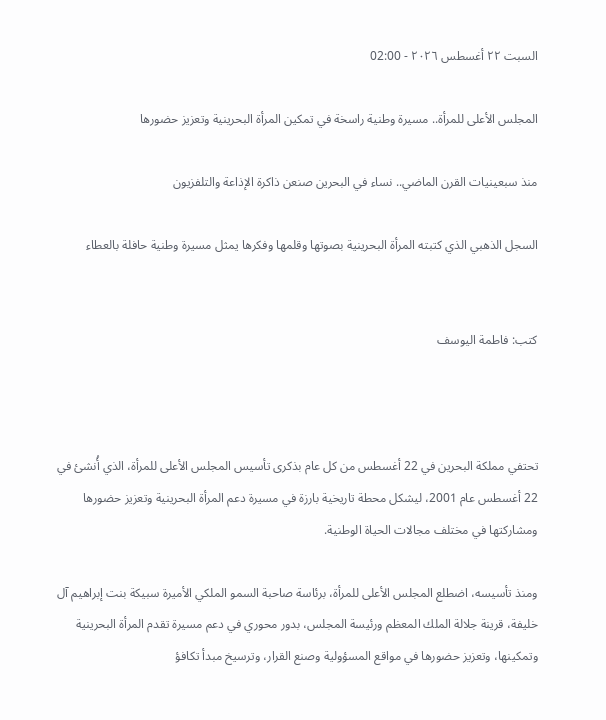السبت ٢٢ أغسطس ٢٠٢٦ - 02:00

المجلس الأعلى للمرأة.. مسيرة وطنية راسخة في تمكين المرأة البحرينية وتعزيز حضورها

منذ سبعينيات القرن الماضي.. نساء في البحرين صنعن ذاكرة الإذاعة والتلفزيون

السجل الذهبي الذي كتبته المرأة البحرينية بصوتها وقلمها وفكرها يمثل مسيرة وطنية حافلة بالعطاء


كتب: فاطمة اليوسف



تحتفي مملكة البحرين في 22 أغسطس من كل عام بذكرى تأسيس المجلس الأعلى للمرأة، الذي أُنشئ في 22 أغسطس عام 2001، ليشكل محطة تاريخية بارزة في مسيرة دعم المرأة البحرينية وتعزيز حضورها ومشاركتها في مختلف مجالات الحياة الوطنية.

ومنذ تأسيسه، اضطلع المجلس الأعلى للمرأة، برئاسة صاحبة السمو الملكي الأميرة سبيكة بنت إبراهيم آل خليفة، قرينة جلالة الملك المعظم ورئيسة المجلس، بدور محوري في دعم مسيرة تقدم المرأة البحرينية وتمكينها، وتعزيز حضورها في مواقع المسؤولية وصنع القرار، وترسيخ مبدأ تكافؤ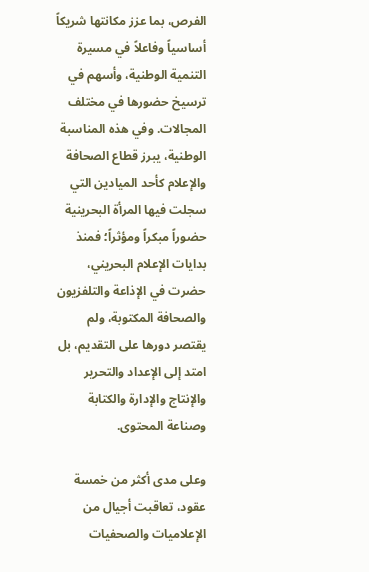الفرص، بما عزز مكانتها شريكاً أساسياً وفاعلاً في مسيرة التنمية الوطنية، وأسهم في ترسيخ حضورها في مختلف المجالات. وفي هذه المناسبة الوطنية، يبرز قطاع الصحافة والإعلام كأحد الميادين التي سجلت فيها المرأة البحرينية حضوراً مبكراً ومؤثراً؛ فمنذ بدايات الإعلام البحريني، حضرت في الإذاعة والتلفزيون والصحافة المكتوبة، ولم يقتصر دورها على التقديم، بل امتد إلى الإعداد والتحرير والإنتاج والإدارة والكتابة وصناعة المحتوى.

وعلى مدى أكثر من خمسة عقود، تعاقبت أجيال من الإعلاميات والصحفيات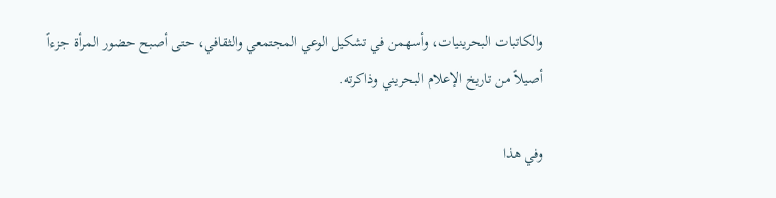والكاتبات البحرينيات، وأسهمن في تشكيل الوعي المجتمعي والثقافي، حتى أصبح حضور المرأة جزءاً أصيلاً من تاريخ الإعلام البحريني وذاكرته.

وفي هذا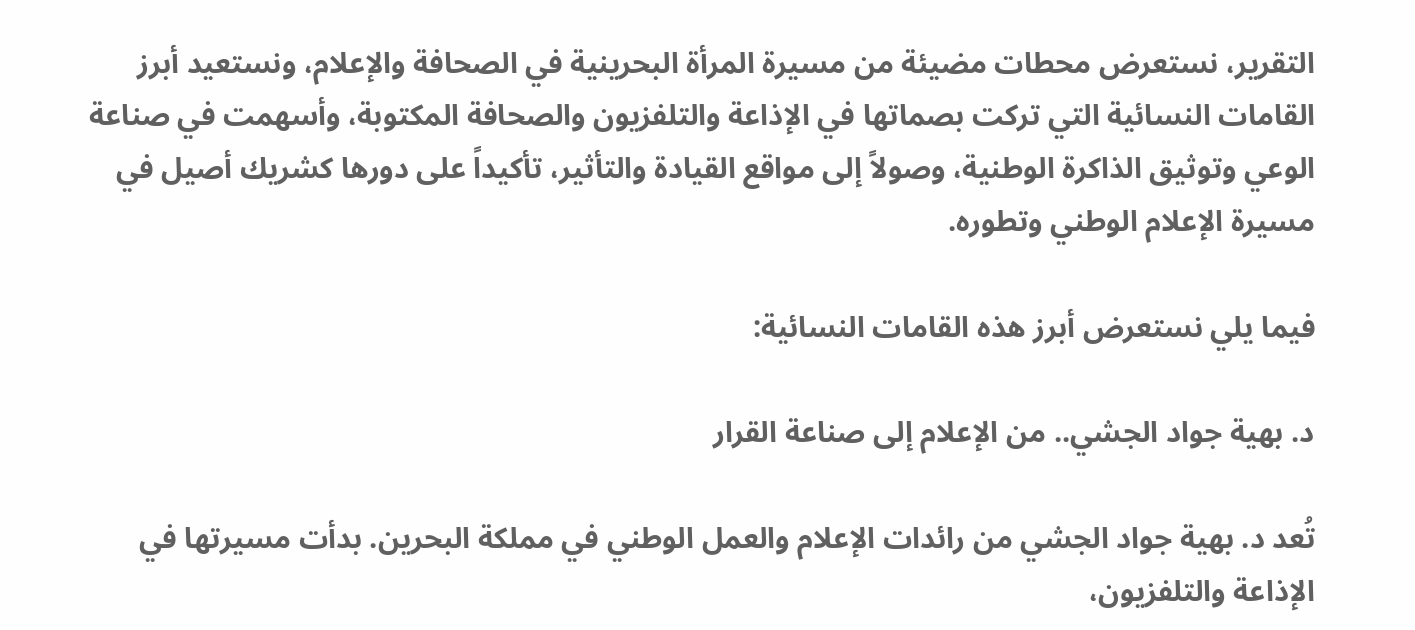التقرير، نستعرض محطات مضيئة من مسيرة المرأة البحرينية في الصحافة والإعلام، ونستعيد أبرز القامات النسائية التي تركت بصماتها في الإذاعة والتلفزيون والصحافة المكتوبة، وأسهمت في صناعة الوعي وتوثيق الذاكرة الوطنية، وصولاً إلى مواقع القيادة والتأثير، تأكيداً على دورها كشريك أصيل في مسيرة الإعلام الوطني وتطوره.

فيما يلي نستعرض أبرز هذه القامات النسائية:

د. بهية جواد الجشي.. من الإعلام إلى صناعة القرار

تُعد د. بهية جواد الجشي من رائدات الإعلام والعمل الوطني في مملكة البحرين. بدأت مسيرتها في الإذاعة والتلفزيون،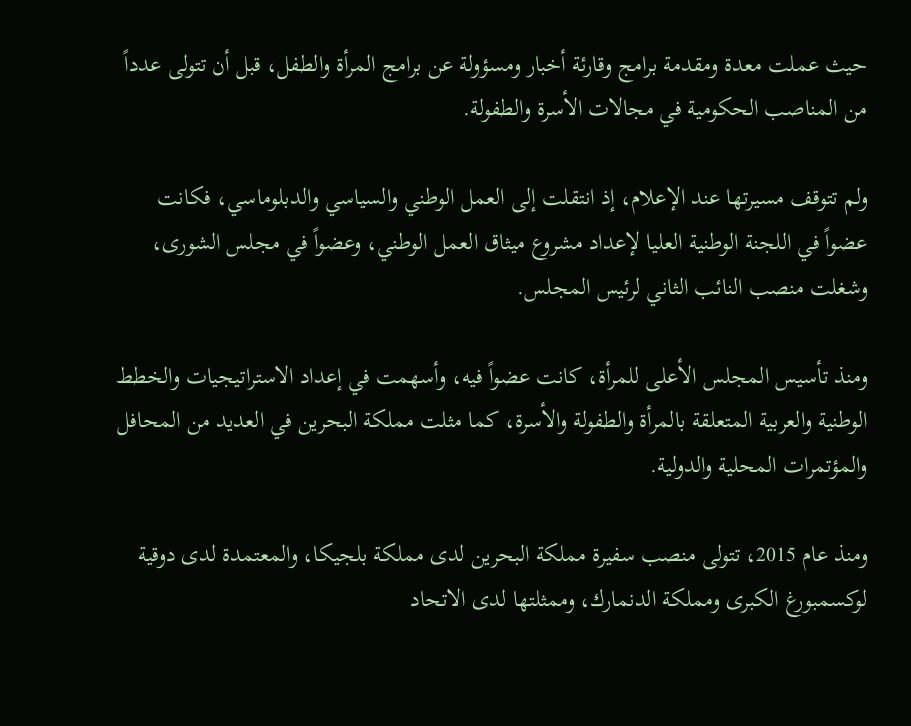حيث عملت معدة ومقدمة برامج وقارئة أخبار ومسؤولة عن برامج المرأة والطفل، قبل أن تتولى عدداً من المناصب الحكومية في مجالات الأسرة والطفولة.

ولم تتوقف مسيرتها عند الإعلام، إذ انتقلت إلى العمل الوطني والسياسي والدبلوماسي، فكانت عضواً في اللجنة الوطنية العليا لإعداد مشروع ميثاق العمل الوطني، وعضواً في مجلس الشورى، وشغلت منصب النائب الثاني لرئيس المجلس.

ومنذ تأسيس المجلس الأعلى للمرأة، كانت عضواً فيه، وأسهمت في إعداد الاستراتيجيات والخطط الوطنية والعربية المتعلقة بالمرأة والطفولة والأسرة، كما مثلت مملكة البحرين في العديد من المحافل والمؤتمرات المحلية والدولية.

ومنذ عام 2015، تتولى منصب سفيرة مملكة البحرين لدى مملكة بلجيكا، والمعتمدة لدى دوقية لوكسمبورغ الكبرى ومملكة الدنمارك، وممثلتها لدى الاتحاد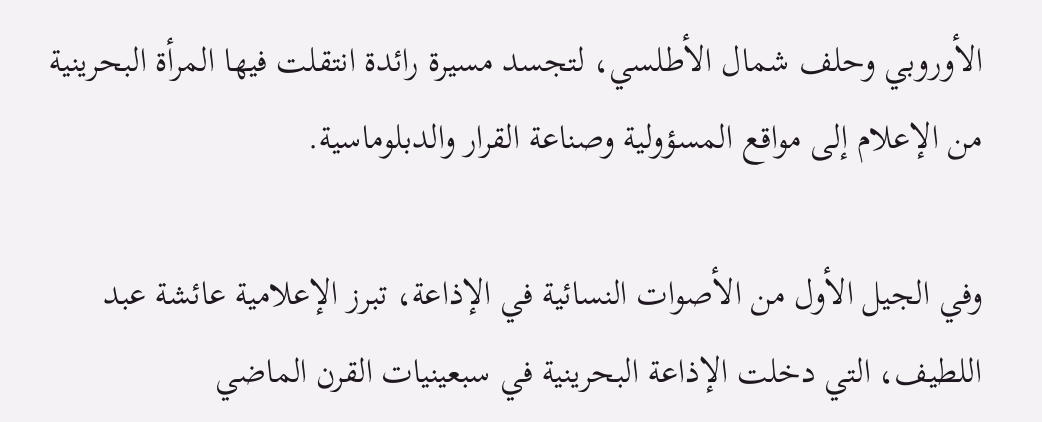الأوروبي وحلف شمال الأطلسي، لتجسد مسيرة رائدة انتقلت فيها المرأة البحرينية من الإعلام إلى مواقع المسؤولية وصناعة القرار والدبلوماسية.

وفي الجيل الأول من الأصوات النسائية في الإذاعة، تبرز الإعلامية عائشة عبد اللطيف، التي دخلت الإذاعة البحرينية في سبعينيات القرن الماضي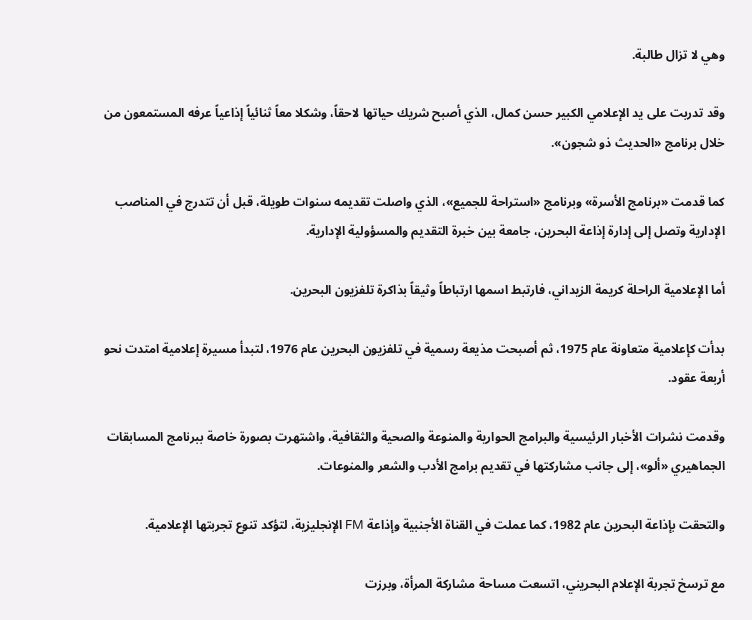وهي لا تزال طالبة.

وقد تدربت على يد الإعلامي الكبير حسن كمال، الذي أصبح شريك حياتها لاحقاً، وشكلا معاً ثنائياً إذاعياً عرفه المستمعون من خلال برنامج «الحديث ذو شجون».

كما قدمت «برنامج الأسرة» وبرنامج «استراحة للجميع»، الذي واصلت تقديمه سنوات طويلة، قبل أن تتدرج في المناصب الإدارية وتصل إلى إدارة إذاعة البحرين، جامعة بين خبرة التقديم والمسؤولية الإدارية.

أما الإعلامية الراحلة كريمة الزيداني، فارتبط اسمها ارتباطاً وثيقاً بذاكرة تلفزيون البحرين.

بدأت كإعلامية متعاونة عام 1975، ثم أصبحت مذيعة رسمية في تلفزيون البحرين عام 1976، لتبدأ مسيرة إعلامية امتدت نحو أربعة عقود.

وقدمت نشرات الأخبار الرئيسية والبرامج الحوارية والمنوعة والصحية والثقافية، واشتهرت بصورة خاصة ببرنامج المسابقات الجماهيري «ألو»، إلى جانب مشاركتها في تقديم برامج الأدب والشعر والمنوعات.

والتحقت بإذاعة البحرين عام 1982، كما عملت في القناة الأجنبية وإذاعة FM الإنجليزية، لتؤكد تنوع تجربتها الإعلامية.

مع ترسخ تجربة الإعلام البحريني، اتسعت مساحة مشاركة المرأة، وبرزت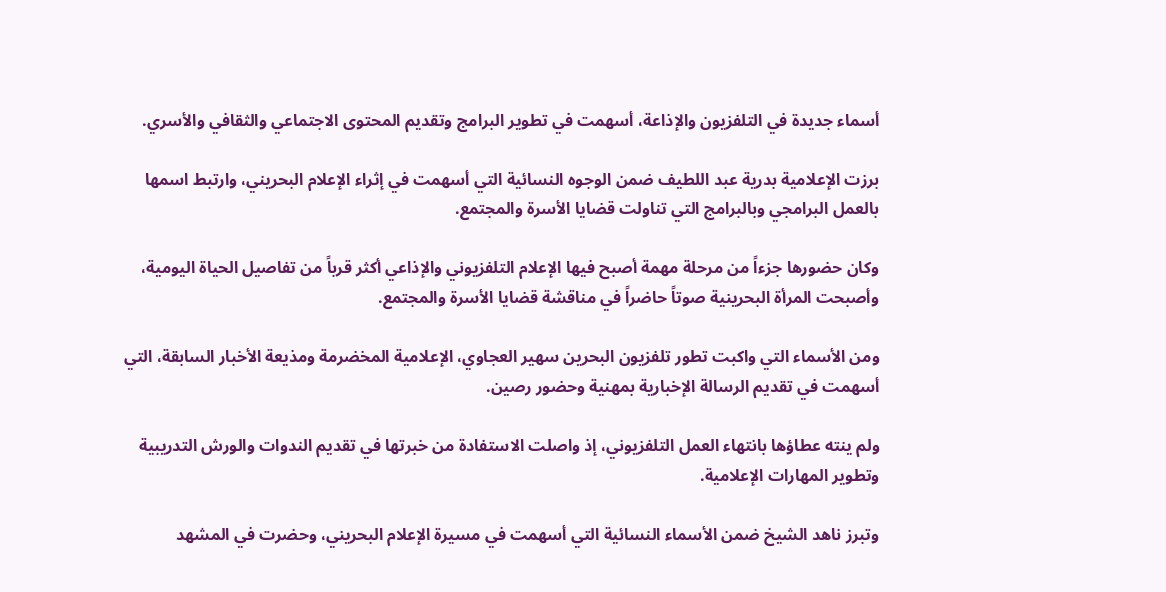أسماء جديدة في التلفزيون والإذاعة، أسهمت في تطوير البرامج وتقديم المحتوى الاجتماعي والثقافي والأسري.

برزت الإعلامية بدرية عبد اللطيف ضمن الوجوه النسائية التي أسهمت في إثراء الإعلام البحريني، وارتبط اسمها بالعمل البرامجي وبالبرامج التي تناولت قضايا الأسرة والمجتمع.

وكان حضورها جزءاً من مرحلة مهمة أصبح فيها الإعلام التلفزيوني والإذاعي أكثر قرباً من تفاصيل الحياة اليومية، وأصبحت المرأة البحرينية صوتاً حاضراً في مناقشة قضايا الأسرة والمجتمع.

ومن الأسماء التي واكبت تطور تلفزيون البحرين سهير العجاوي، الإعلامية المخضرمة ومذيعة الأخبار السابقة، التي أسهمت في تقديم الرسالة الإخبارية بمهنية وحضور رصين.

ولم ينته عطاؤها بانتهاء العمل التلفزيوني، إذ واصلت الاستفادة من خبرتها في تقديم الندوات والورش التدريبية وتطوير المهارات الإعلامية.

وتبرز ناهد الشيخ ضمن الأسماء النسائية التي أسهمت في مسيرة الإعلام البحريني، وحضرت في المشهد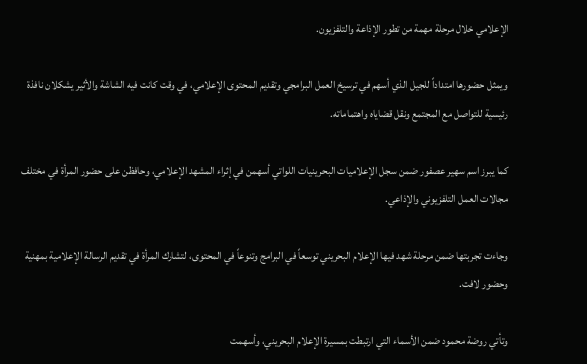الإعلامي خلال مرحلة مهمة من تطور الإذاعة والتلفزيون.

ويمثل حضورها امتداداً للجيل الذي أسهم في ترسيخ العمل البرامجي وتقديم المحتوى الإعلامي، في وقت كانت فيه الشاشة والأثير يشكلان نافذة رئيسية للتواصل مع المجتمع ونقل قضاياه واهتماماته.

كما يبرز اسم سهير عصفور ضمن سجل الإعلاميات البحرينيات اللواتي أسهمن في إثراء المشهد الإعلامي، وحافظن على حضور المرأة في مختلف مجالات العمل التلفزيوني والإذاعي.

وجاءت تجربتها ضمن مرحلة شهد فيها الإعلام البحريني توسعاً في البرامج وتنوعاً في المحتوى، لتشارك المرأة في تقديم الرسالة الإعلامية بمهنية وحضور لافت.

وتأتي روضة محمود ضمن الأسماء التي ارتبطت بمسيرة الإعلام البحريني، وأسهمت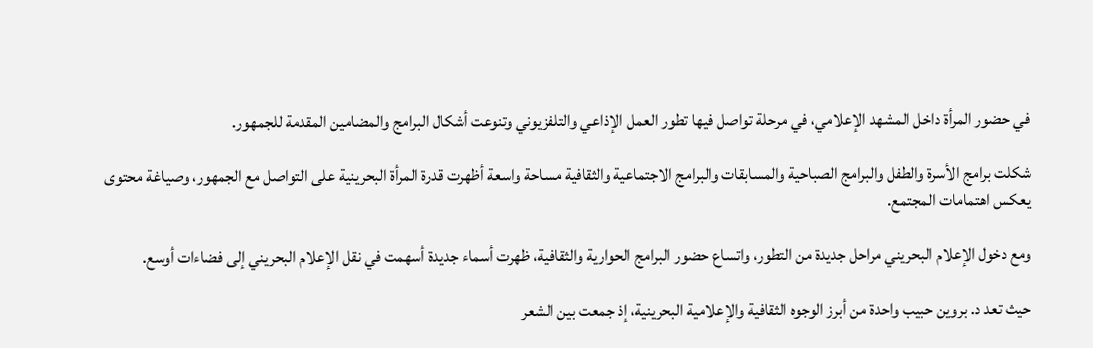في حضور المرأة داخل المشهد الإعلامي، في مرحلة تواصل فيها تطور العمل الإذاعي والتلفزيوني وتنوعت أشكال البرامج والمضامين المقدمة للجمهور.

شكلت برامج الأسرة والطفل والبرامج الصباحية والمسابقات والبرامج الاجتماعية والثقافية مساحة واسعة أظهرت قدرة المرأة البحرينية على التواصل مع الجمهور، وصياغة محتوى يعكس اهتمامات المجتمع.

ومع دخول الإعلام البحريني مراحل جديدة من التطور، واتساع حضور البرامج الحوارية والثقافية، ظهرت أسماء جديدة أسهمت في نقل الإعلام البحريني إلى فضاءات أوسع.

حيث تعد د. بروين حبيب واحدة من أبرز الوجوه الثقافية والإعلامية البحرينية، إذ جمعت بين الشعر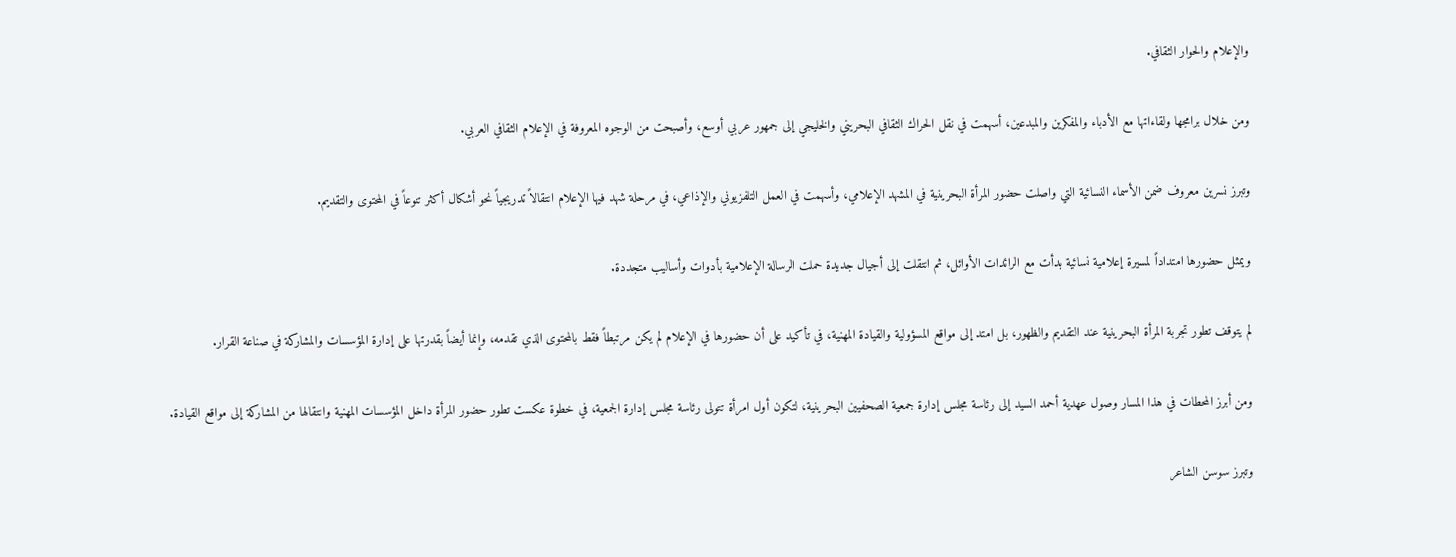والإعلام والحوار الثقافي.

ومن خلال برامجها ولقاءاتها مع الأدباء والمفكرين والمبدعين، أسهمت في نقل الحراك الثقافي البحريني والخليجي إلى جمهور عربي أوسع، وأصبحت من الوجوه المعروفة في الإعلام الثقافي العربي.

وتبرز نسرين معروف ضمن الأسماء النسائية التي واصلت حضور المرأة البحرينية في المشهد الإعلامي، وأسهمت في العمل التلفزيوني والإذاعي، في مرحلة شهد فيها الإعلام انتقالاً تدريجياً نحو أشكال أكثر تنوعاً في المحتوى والتقديم.

ويمثل حضورها امتداداً لمسيرة إعلامية نسائية بدأت مع الرائدات الأوائل، ثم انتقلت إلى أجيال جديدة حملت الرسالة الإعلامية بأدوات وأساليب متجددة.

لم يتوقف تطور تجربة المرأة البحرينية عند التقديم والظهور، بل امتد إلى مواقع المسؤولية والقيادة المهنية، في تأكيد على أن حضورها في الإعلام لم يكن مرتبطاً فقط بالمحتوى الذي تقدمه، وإنما أيضاً بقدرتها على إدارة المؤسسات والمشاركة في صناعة القرار.

ومن أبرز المحطات في هذا المسار وصول عهدية أحمد السيد إلى رئاسة مجلس إدارة جمعية الصحفيين البحرينية، لتكون أول امرأة تتولى رئاسة مجلس إدارة الجمعية، في خطوة عكست تطور حضور المرأة داخل المؤسسات المهنية وانتقالها من المشاركة إلى مواقع القيادة.

وتبرز سوسن الشاعر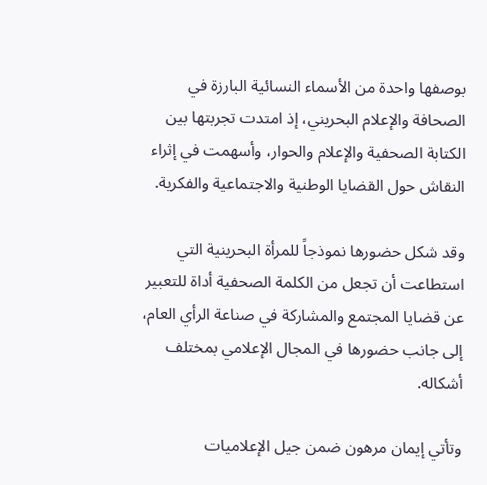بوصفها واحدة من الأسماء النسائية البارزة في الصحافة والإعلام البحريني، إذ امتدت تجربتها بين الكتابة الصحفية والإعلام والحوار، وأسهمت في إثراء النقاش حول القضايا الوطنية والاجتماعية والفكرية.

وقد شكل حضورها نموذجاً للمرأة البحرينية التي استطاعت أن تجعل من الكلمة الصحفية أداة للتعبير عن قضايا المجتمع والمشاركة في صناعة الرأي العام، إلى جانب حضورها في المجال الإعلامي بمختلف أشكاله.

وتأتي إيمان مرهون ضمن جيل الإعلاميات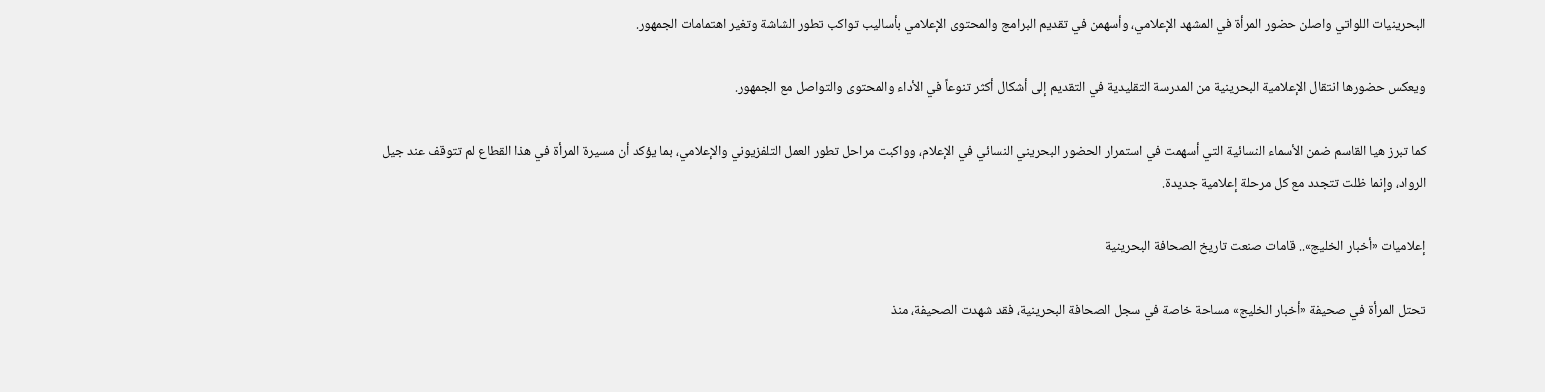البحرينيات اللواتي واصلن حضور المرأة في المشهد الإعلامي، وأسهمن في تقديم البرامج والمحتوى الإعلامي بأساليب تواكب تطور الشاشة وتغير اهتمامات الجمهور.

ويعكس حضورها انتقال الإعلامية البحرينية من المدرسة التقليدية في التقديم إلى أشكال أكثر تنوعاً في الأداء والمحتوى والتواصل مع الجمهور.

كما تبرز هيا القاسم ضمن الأسماء النسائية التي أسهمت في استمرار الحضور البحريني النسائي في الإعلام، وواكبت مراحل تطور العمل التلفزيوني والإعلامي، بما يؤكد أن مسيرة المرأة في هذا القطاع لم تتوقف عند جيل الرواد، وإنما ظلت تتجدد مع كل مرحلة إعلامية جديدة.

إعلاميات «أخبار الخليج».. قامات صنعت تاريخ الصحافة البحرينية

تحتل المرأة في صحيفة «أخبار الخليج» مساحة خاصة في سجل الصحافة البحرينية، فقد شهدت الصحيفة، منذ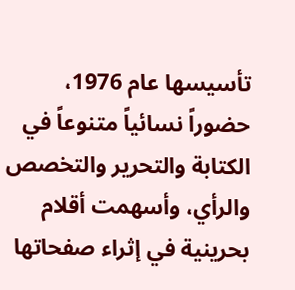تأسيسها عام 1976، حضوراً نسائياً متنوعاً في الكتابة والتحرير والتخصص والرأي، وأسهمت أقلام بحرينية في إثراء صفحاتها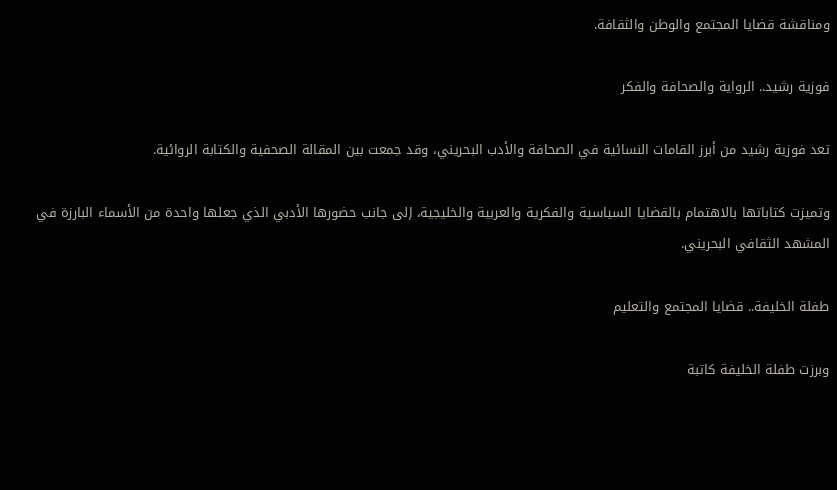ومناقشة قضايا المجتمع والوطن والثقافة.

فوزية رشيد.. الرواية والصحافة والفكر

تعد فوزية رشيد من أبرز القامات النسائية في الصحافة والأدب البحريني، وقد جمعت بين المقالة الصحفية والكتابة الروائية.

وتميزت كتاباتها بالاهتمام بالقضايا السياسية والفكرية والعربية والخليجية، إلى جانب حضورها الأدبي الذي جعلها واحدة من الأسماء البارزة في المشهد الثقافي البحريني.

طفلة الخليفة.. قضايا المجتمع والتعليم

وبرزت طفلة الخليفة كاتبة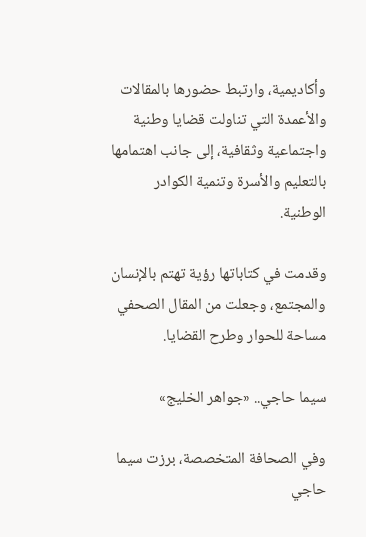وأكاديمية، وارتبط حضورها بالمقالات والأعمدة التي تناولت قضايا وطنية واجتماعية وثقافية، إلى جانب اهتمامها بالتعليم والأسرة وتنمية الكوادر الوطنية.

وقدمت في كتاباتها رؤية تهتم بالإنسان والمجتمع، وجعلت من المقال الصحفي مساحة للحوار وطرح القضايا.

سيما حاجي.. «جواهر الخليج»

وفي الصحافة المتخصصة، برزت سيما حاجي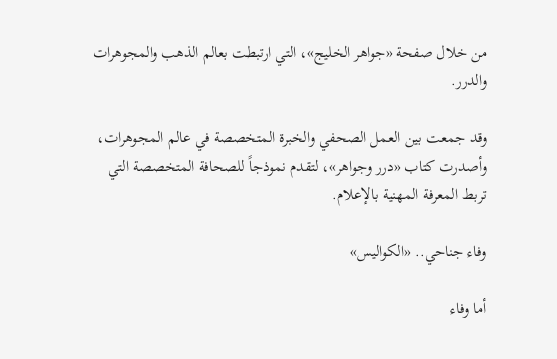من خلال صفحة «جواهر الخليج»، التي ارتبطت بعالم الذهب والمجوهرات والدرر.

وقد جمعت بين العمل الصحفي والخبرة المتخصصة في عالم المجوهرات، وأصدرت كتاب «درر وجواهر»، لتقدم نموذجاً للصحافة المتخصصة التي تربط المعرفة المهنية بالإعلام.

وفاء جناحي.. «الكواليس»

أما وفاء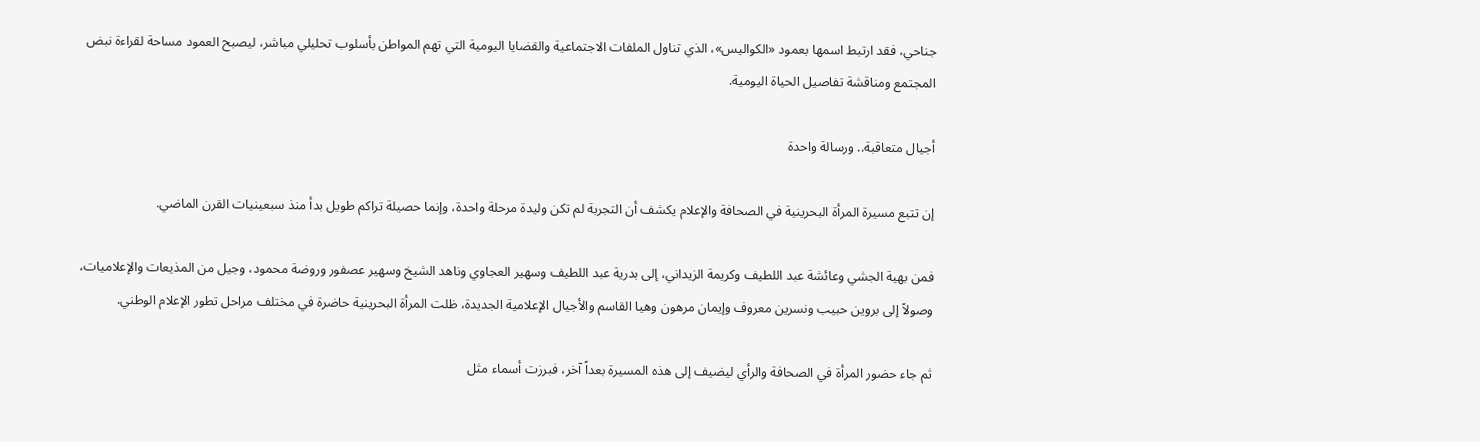جناحي، فقد ارتبط اسمها بعمود «الكواليس»، الذي تناول الملفات الاجتماعية والقضايا اليومية التي تهم المواطن بأسلوب تحليلي مباشر، ليصبح العمود مساحة لقراءة نبض المجتمع ومناقشة تفاصيل الحياة اليومية.

أجيال متعاقبة.. ورسالة واحدة

إن تتبع مسيرة المرأة البحرينية في الصحافة والإعلام يكشف أن التجربة لم تكن وليدة مرحلة واحدة، وإنما حصيلة تراكم طويل بدأ منذ سبعينيات القرن الماضي.

فمن بهية الجشي وعائشة عبد اللطيف وكريمة الزيداني، إلى بدرية عبد اللطيف وسهير العجاوي وناهد الشيخ وسهير عصفور وروضة محمود، وجيل من المذيعات والإعلاميات، وصولاً إلى بروين حبيب ونسرين معروف وإيمان مرهون وهيا القاسم والأجيال الإعلامية الجديدة، ظلت المرأة البحرينية حاضرة في مختلف مراحل تطور الإعلام الوطني.

ثم جاء حضور المرأة في الصحافة والرأي ليضيف إلى هذه المسيرة بعداً آخر، فبرزت أسماء مثل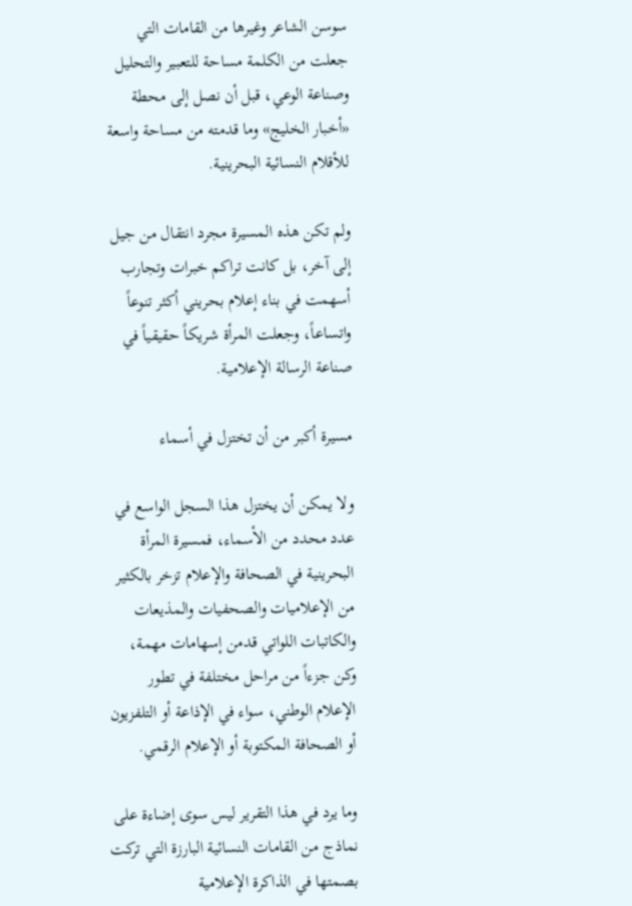سوسن الشاعر وغيرها من القامات التي جعلت من الكلمة مساحة للتعبير والتحليل وصناعة الوعي، قبل أن نصل إلى محطة «أخبار الخليج» وما قدمته من مساحة واسعة للأقلام النسائية البحرينية.

ولم تكن هذه المسيرة مجرد انتقال من جيل إلى آخر، بل كانت تراكم خبرات وتجارب أسهمت في بناء إعلام بحريني أكثر تنوعاً واتساعاً، وجعلت المرأة شريكاً حقيقياً في صناعة الرسالة الإعلامية.

مسيرة أكبر من أن تختزل في أسماء

ولا يمكن أن يختزل هذا السجل الواسع في عدد محدد من الأسماء، فمسيرة المرأة البحرينية في الصحافة والإعلام تزخر بالكثير من الإعلاميات والصحفيات والمذيعات والكاتبات اللواتي قدمن إسهامات مهمة، وكن جزءاً من مراحل مختلفة في تطور الإعلام الوطني، سواء في الإذاعة أو التلفزيون أو الصحافة المكتوبة أو الإعلام الرقمي.

وما يرد في هذا التقرير ليس سوى إضاءة على نماذج من القامات النسائية البارزة التي تركت بصمتها في الذاكرة الإعلامية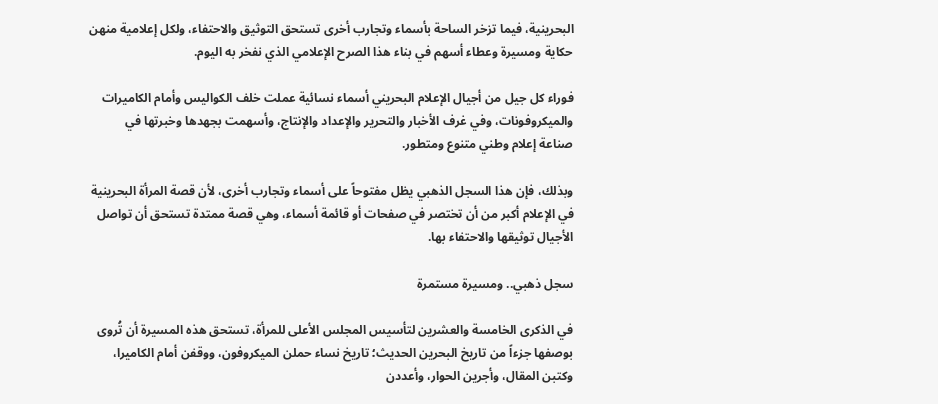البحرينية، فيما تزخر الساحة بأسماء وتجارب أخرى تستحق التوثيق والاحتفاء، ولكل إعلامية منهن حكاية ومسيرة وعطاء أسهم في بناء هذا الصرح الإعلامي الذي نفخر به اليوم.

فوراء كل جيل من أجيال الإعلام البحريني أسماء نسائية عملت خلف الكواليس وأمام الكاميرات والميكروفونات، وفي غرف الأخبار والتحرير والإعداد والإنتاج، وأسهمت بجهدها وخبرتها في صناعة إعلام وطني متنوع ومتطور.

وبذلك، فإن هذا السجل الذهبي يظل مفتوحاً على أسماء وتجارب أخرى، لأن قصة المرأة البحرينية في الإعلام أكبر من أن تختصر في صفحات أو قائمة أسماء، وهي قصة ممتدة تستحق أن تواصل الأجيال توثيقها والاحتفاء بها.

سجل ذهبي.. ومسيرة مستمرة

في الذكرى الخامسة والعشرين لتأسيس المجلس الأعلى للمرأة، تستحق هذه المسيرة أن تُروى بوصفها جزءاً من تاريخ البحرين الحديث؛ تاريخ نساء حملن الميكروفون، ووقفن أمام الكاميرا، وكتبن المقال، وأجرين الحوار، وأعددن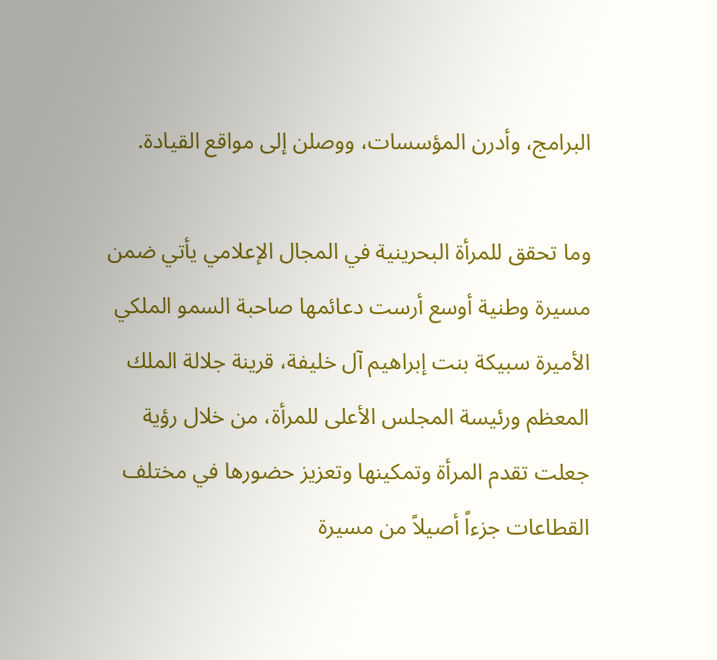البرامج، وأدرن المؤسسات، ووصلن إلى مواقع القيادة.

وما تحقق للمرأة البحرينية في المجال الإعلامي يأتي ضمن مسيرة وطنية أوسع أرست دعائمها صاحبة السمو الملكي الأميرة سبيكة بنت إبراهيم آل خليفة، قرينة جلالة الملك المعظم ورئيسة المجلس الأعلى للمرأة، من خلال رؤية جعلت تقدم المرأة وتمكينها وتعزيز حضورها في مختلف القطاعات جزءاً أصيلاً من مسيرة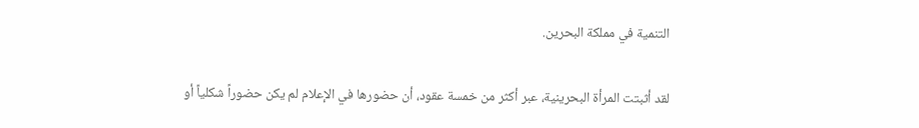التنمية في مملكة البحرين.

لقد أثبتت المرأة البحرينية، عبر أكثر من خمسة عقود، أن حضورها في الإعلام لم يكن حضوراً شكلياً أو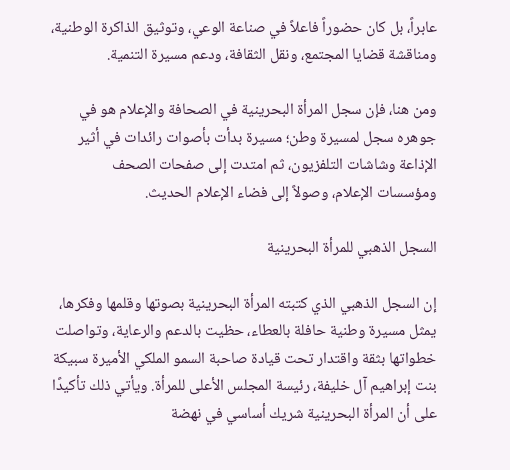عابراً، بل كان حضوراً فاعلاً في صناعة الوعي، وتوثيق الذاكرة الوطنية، ومناقشة قضايا المجتمع، ونقل الثقافة، ودعم مسيرة التنمية.

ومن هنا، فإن سجل المرأة البحرينية في الصحافة والإعلام هو في جوهره سجل لمسيرة وطن؛ مسيرة بدأت بأصوات رائدات في أثير الإذاعة وشاشات التلفزيون، ثم امتدت إلى صفحات الصحف ومؤسسات الإعلام، وصولاً إلى فضاء الإعلام الحديث.

السجل الذهبي للمرأة البحرينية

إن السجل الذهبي الذي كتبته المرأة البحرينية بصوتها وقلمها وفكرها، يمثل مسيرة وطنية حافلة بالعطاء، حظيت بالدعم والرعاية، وتواصلت خطواتها بثقة واقتدار تحت قيادة صاحبة السمو الملكي الأميرة سبيكة بنت إبراهيم آل خليفة، رئيسة المجلس الأعلى للمرأة. ويأتي ذلك تأكيدًا على أن المرأة البحرينية شريك أساسي في نهضة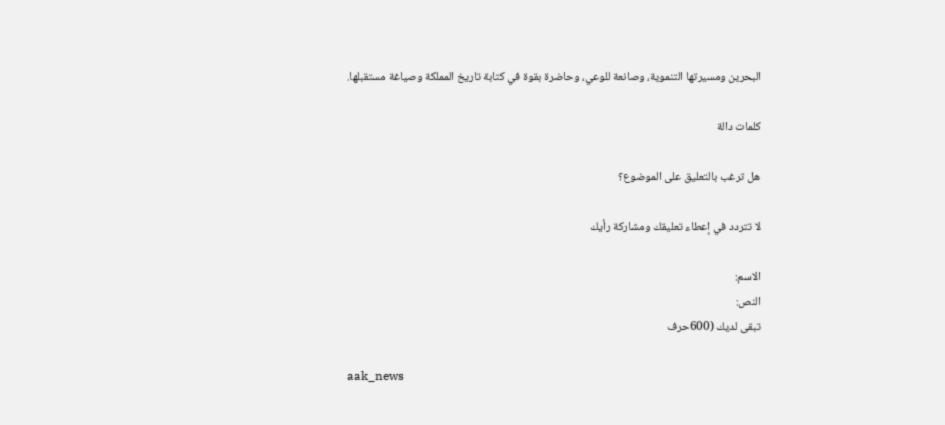البحرين ومسيرتها التنموية، وصانعة للوعي، وحاضرة بقوة في كتابة تاريخ المملكة وصياغة مستقبلها.

كلمات دالة

هل ترغب بالتعليق على الموضوع؟

لا تتردد في إعطاء تعليقك ومشاركة رأيك

الاسم:
النص:
تبقى لديك (600حرف

aak_news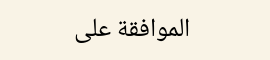الموافقة على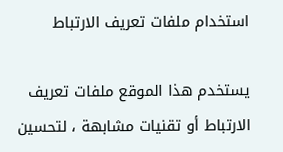استخدام ملفات تعريف الارتباط

يستخدم هذا الموقع ملفات تعريف الارتباط أو تقنيات مشابهة ، لتحسين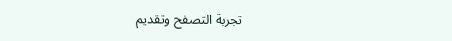تجربة التصفح وتقديم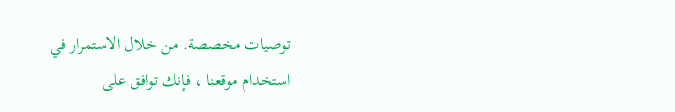توصيات مخصصة. من خلال الاستمرار في استخدام موقعنا ، فإنك توافق على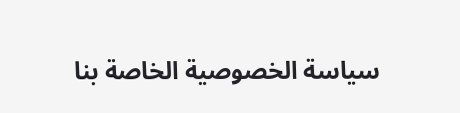سياسة الخصوصية الخاصة بنا